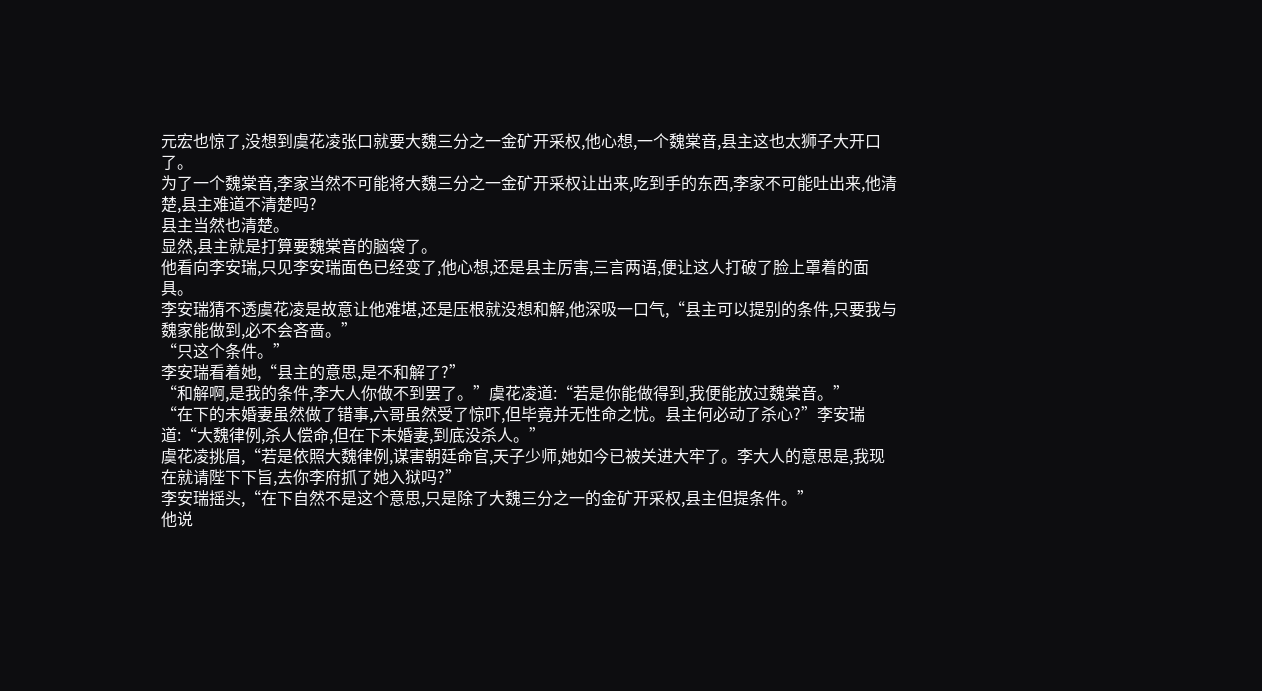元宏也惊了,没想到虞花凌张口就要大魏三分之一金矿开采权,他心想,一个魏棠音,县主这也太狮子大开口了。
为了一个魏棠音,李家当然不可能将大魏三分之一金矿开采权让出来,吃到手的东西,李家不可能吐出来,他清楚,县主难道不清楚吗?
县主当然也清楚。
显然,县主就是打算要魏棠音的脑袋了。
他看向李安瑞,只见李安瑞面色已经变了,他心想,还是县主厉害,三言两语,便让这人打破了脸上罩着的面具。
李安瑞猜不透虞花凌是故意让他难堪,还是压根就没想和解,他深吸一口气,“县主可以提别的条件,只要我与魏家能做到,必不会吝啬。”
“只这个条件。”
李安瑞看着她,“县主的意思,是不和解了?”
“和解啊,是我的条件,李大人你做不到罢了。”虞花凌道:“若是你能做得到,我便能放过魏棠音。”
“在下的未婚妻虽然做了错事,六哥虽然受了惊吓,但毕竟并无性命之忧。县主何必动了杀心?”李安瑞道:“大魏律例,杀人偿命,但在下未婚妻,到底没杀人。”
虞花凌挑眉,“若是依照大魏律例,谋害朝廷命官,天子少师,她如今已被关进大牢了。李大人的意思是,我现在就请陛下下旨,去你李府抓了她入狱吗?”
李安瑞摇头,“在下自然不是这个意思,只是除了大魏三分之一的金矿开采权,县主但提条件。”
他说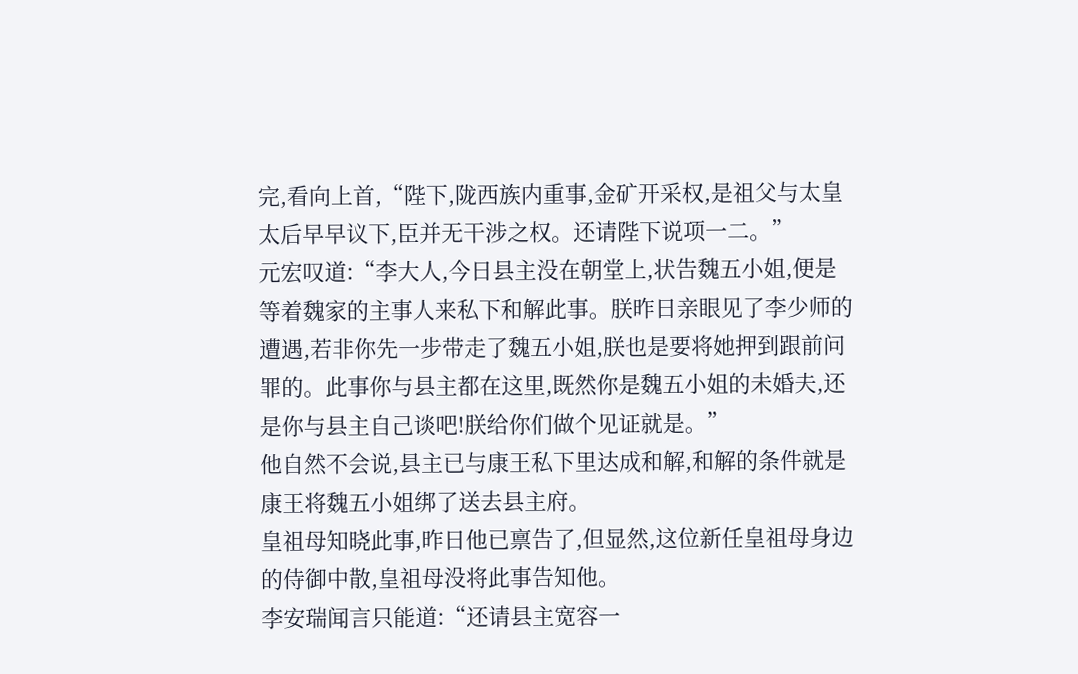完,看向上首,“陛下,陇西族内重事,金矿开采权,是祖父与太皇太后早早议下,臣并无干涉之权。还请陛下说项一二。”
元宏叹道:“李大人,今日县主没在朝堂上,状告魏五小姐,便是等着魏家的主事人来私下和解此事。朕昨日亲眼见了李少师的遭遇,若非你先一步带走了魏五小姐,朕也是要将她押到跟前问罪的。此事你与县主都在这里,既然你是魏五小姐的未婚夫,还是你与县主自己谈吧!朕给你们做个见证就是。”
他自然不会说,县主已与康王私下里达成和解,和解的条件就是康王将魏五小姐绑了送去县主府。
皇祖母知晓此事,昨日他已禀告了,但显然,这位新任皇祖母身边的侍御中散,皇祖母没将此事告知他。
李安瑞闻言只能道:“还请县主宽容一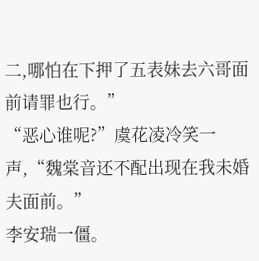二,哪怕在下押了五表妹去六哥面前请罪也行。”
“恶心谁呢?”虞花凌冷笑一声,“魏棠音还不配出现在我未婚夫面前。”
李安瑞一僵。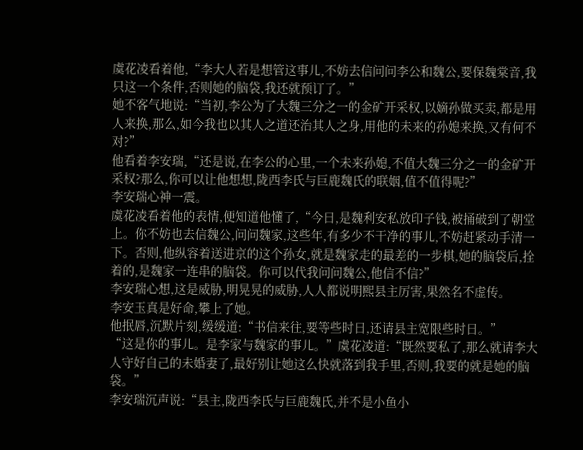虞花凌看着他,“李大人若是想管这事儿,不妨去信问问李公和魏公,要保魏棠音,我只这一个条件,否则她的脑袋,我还就预订了。”
她不客气地说:“当初,李公为了大魏三分之一的金矿开采权,以嫡孙做买卖,都是用人来换,那么,如今我也以其人之道还治其人之身,用他的未来的孙媳来换,又有何不对?”
他看着李安瑞,“还是说,在李公的心里,一个未来孙媳,不值大魏三分之一的金矿开采权?那么,你可以让他想想,陇西李氏与巨鹿魏氏的联姻,值不值得呢?”
李安瑞心神一震。
虞花凌看着他的表情,便知道他懂了,“今日,是魏利安私放印子钱,被捅破到了朝堂上。你不妨也去信魏公,问问魏家,这些年,有多少不干净的事儿,不妨赶紧动手清一下。否则,他纵容着送进京的这个孙女,就是魏家走的最差的一步棋,她的脑袋后,拴着的,是魏家一连串的脑袋。你可以代我问问魏公,他信不信?”
李安瑞心想,这是威胁,明晃晃的威胁,人人都说明熙县主厉害,果然名不虚传。
李安玉真是好命,攀上了她。
他抿唇,沉默片刻,缓缓道:“书信来往,要等些时日,还请县主宽限些时日。”
“这是你的事儿。是李家与魏家的事儿。”虞花凌道:“既然要私了,那么就请李大人守好自己的未婚妻了,最好别让她这么快就落到我手里,否则,我要的就是她的脑袋。”
李安瑞沉声说:“县主,陇西李氏与巨鹿魏氏,并不是小鱼小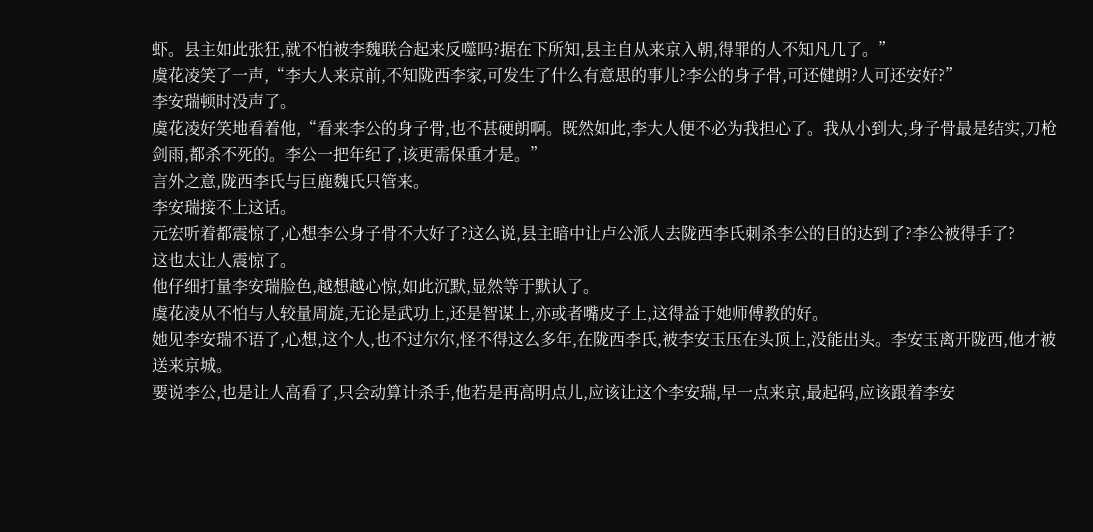虾。县主如此张狂,就不怕被李魏联合起来反噬吗?据在下所知,县主自从来京入朝,得罪的人不知凡几了。”
虞花凌笑了一声,“李大人来京前,不知陇西李家,可发生了什么有意思的事儿?李公的身子骨,可还健朗?人可还安好?”
李安瑞顿时没声了。
虞花凌好笑地看着他,“看来李公的身子骨,也不甚硬朗啊。既然如此,李大人便不必为我担心了。我从小到大,身子骨最是结实,刀枪剑雨,都杀不死的。李公一把年纪了,该更需保重才是。”
言外之意,陇西李氏与巨鹿魏氏只管来。
李安瑞接不上这话。
元宏听着都震惊了,心想李公身子骨不大好了?这么说,县主暗中让卢公派人去陇西李氏刺杀李公的目的达到了?李公被得手了?
这也太让人震惊了。
他仔细打量李安瑞脸色,越想越心惊,如此沉默,显然等于默认了。
虞花凌从不怕与人较量周旋,无论是武功上,还是智谋上,亦或者嘴皮子上,这得益于她师傅教的好。
她见李安瑞不语了,心想,这个人,也不过尔尔,怪不得这么多年,在陇西李氏,被李安玉压在头顶上,没能出头。李安玉离开陇西,他才被送来京城。
要说李公,也是让人高看了,只会动算计杀手,他若是再高明点儿,应该让这个李安瑞,早一点来京,最起码,应该跟着李安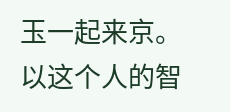玉一起来京。
以这个人的智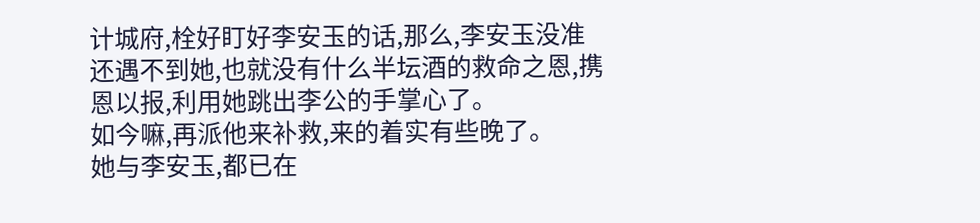计城府,栓好盯好李安玉的话,那么,李安玉没准还遇不到她,也就没有什么半坛酒的救命之恩,携恩以报,利用她跳出李公的手掌心了。
如今嘛,再派他来补救,来的着实有些晚了。
她与李安玉,都已在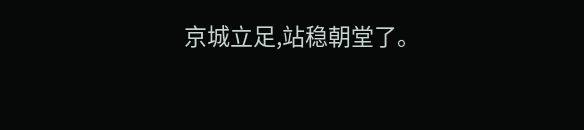京城立足,站稳朝堂了。